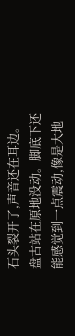石头裂开了,声音还在耳边。
盘古站在原地没动。脚底下还能感觉到一点震动,像是大地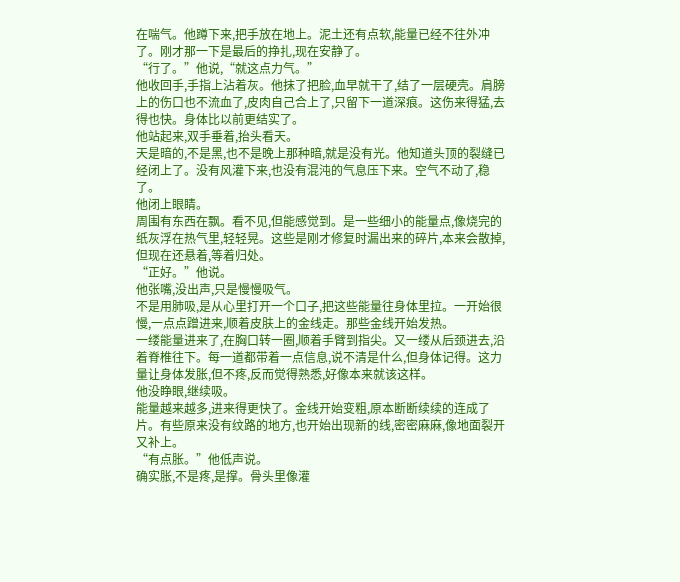在喘气。他蹲下来,把手放在地上。泥土还有点软,能量已经不往外冲了。刚才那一下是最后的挣扎,现在安静了。
“行了。”他说,“就这点力气。”
他收回手,手指上沾着灰。他抹了把脸,血早就干了,结了一层硬壳。肩膀上的伤口也不流血了,皮肉自己合上了,只留下一道深痕。这伤来得猛,去得也快。身体比以前更结实了。
他站起来,双手垂着,抬头看天。
天是暗的,不是黑,也不是晚上那种暗,就是没有光。他知道头顶的裂缝已经闭上了。没有风灌下来,也没有混沌的气息压下来。空气不动了,稳了。
他闭上眼睛。
周围有东西在飘。看不见,但能感觉到。是一些细小的能量点,像烧完的纸灰浮在热气里,轻轻晃。这些是刚才修复时漏出来的碎片,本来会散掉,但现在还悬着,等着归处。
“正好。”他说。
他张嘴,没出声,只是慢慢吸气。
不是用肺吸,是从心里打开一个口子,把这些能量往身体里拉。一开始很慢,一点点蹭进来,顺着皮肤上的金线走。那些金线开始发热。
一缕能量进来了,在胸口转一圈,顺着手臂到指尖。又一缕从后颈进去,沿着脊椎往下。每一道都带着一点信息,说不清是什么,但身体记得。这力量让身体发胀,但不疼,反而觉得熟悉,好像本来就该这样。
他没睁眼,继续吸。
能量越来越多,进来得更快了。金线开始变粗,原本断断续续的连成了片。有些原来没有纹路的地方,也开始出现新的线,密密麻麻,像地面裂开又补上。
“有点胀。”他低声说。
确实胀,不是疼,是撑。骨头里像灌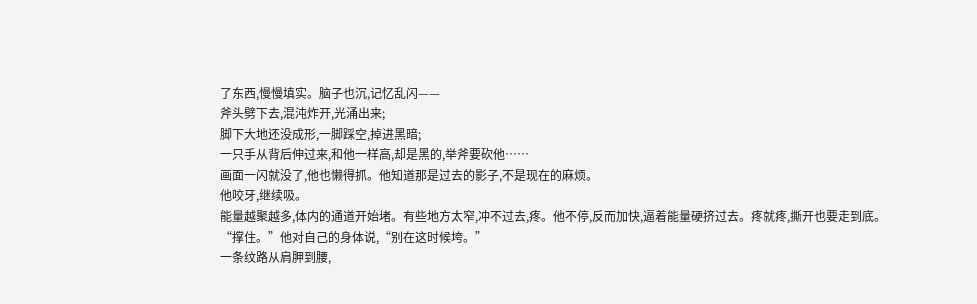了东西,慢慢填实。脑子也沉,记忆乱闪——
斧头劈下去,混沌炸开,光涌出来;
脚下大地还没成形,一脚踩空,掉进黑暗;
一只手从背后伸过来,和他一样高,却是黑的,举斧要砍他……
画面一闪就没了,他也懒得抓。他知道那是过去的影子,不是现在的麻烦。
他咬牙,继续吸。
能量越聚越多,体内的通道开始堵。有些地方太窄,冲不过去,疼。他不停,反而加快,逼着能量硬挤过去。疼就疼,撕开也要走到底。
“撑住。”他对自己的身体说,“别在这时候垮。”
一条纹路从肩胛到腰,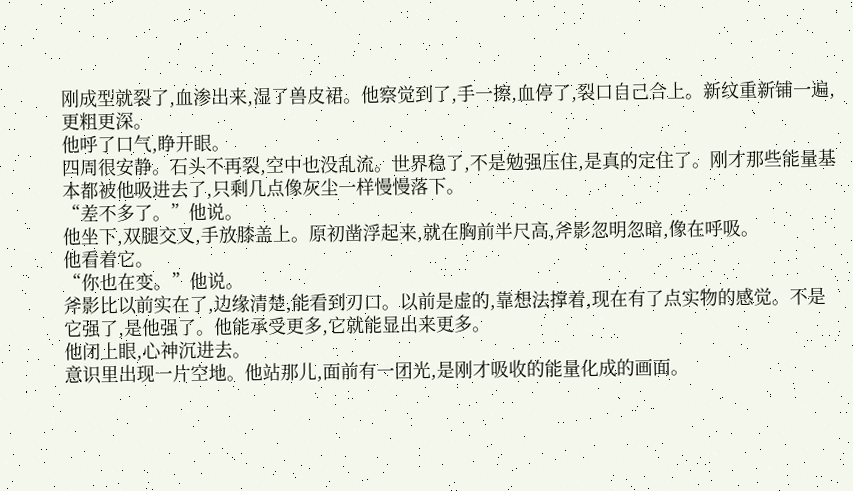刚成型就裂了,血渗出来,湿了兽皮裙。他察觉到了,手一擦,血停了,裂口自己合上。新纹重新铺一遍,更粗更深。
他呼了口气,睁开眼。
四周很安静。石头不再裂,空中也没乱流。世界稳了,不是勉强压住,是真的定住了。刚才那些能量基本都被他吸进去了,只剩几点像灰尘一样慢慢落下。
“差不多了。”他说。
他坐下,双腿交叉,手放膝盖上。原初凿浮起来,就在胸前半尺高,斧影忽明忽暗,像在呼吸。
他看着它。
“你也在变。”他说。
斧影比以前实在了,边缘清楚,能看到刃口。以前是虚的,靠想法撑着,现在有了点实物的感觉。不是它强了,是他强了。他能承受更多,它就能显出来更多。
他闭上眼,心神沉进去。
意识里出现一片空地。他站那儿,面前有一团光,是刚才吸收的能量化成的画面。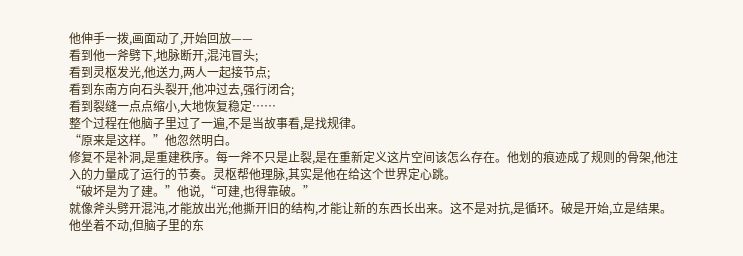他伸手一拨,画面动了,开始回放——
看到他一斧劈下,地脉断开,混沌冒头;
看到灵枢发光,他送力,两人一起接节点;
看到东南方向石头裂开,他冲过去,强行闭合;
看到裂缝一点点缩小,大地恢复稳定……
整个过程在他脑子里过了一遍,不是当故事看,是找规律。
“原来是这样。”他忽然明白。
修复不是补洞,是重建秩序。每一斧不只是止裂,是在重新定义这片空间该怎么存在。他划的痕迹成了规则的骨架,他注入的力量成了运行的节奏。灵枢帮他理脉,其实是他在给这个世界定心跳。
“破坏是为了建。”他说,“可建,也得靠破。”
就像斧头劈开混沌,才能放出光;他撕开旧的结构,才能让新的东西长出来。这不是对抗,是循环。破是开始,立是结果。
他坐着不动,但脑子里的东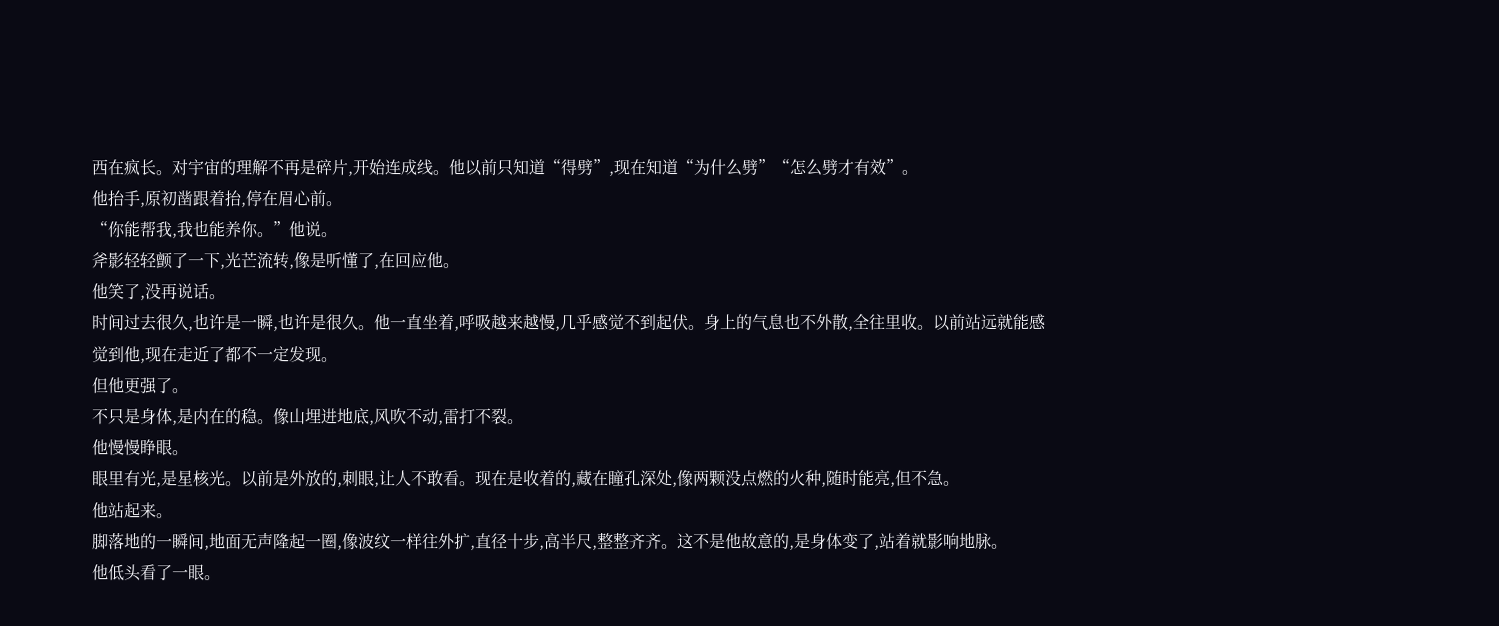西在疯长。对宇宙的理解不再是碎片,开始连成线。他以前只知道“得劈”,现在知道“为什么劈”“怎么劈才有效”。
他抬手,原初凿跟着抬,停在眉心前。
“你能帮我,我也能养你。”他说。
斧影轻轻颤了一下,光芒流转,像是听懂了,在回应他。
他笑了,没再说话。
时间过去很久,也许是一瞬,也许是很久。他一直坐着,呼吸越来越慢,几乎感觉不到起伏。身上的气息也不外散,全往里收。以前站远就能感觉到他,现在走近了都不一定发现。
但他更强了。
不只是身体,是内在的稳。像山埋进地底,风吹不动,雷打不裂。
他慢慢睁眼。
眼里有光,是星核光。以前是外放的,刺眼,让人不敢看。现在是收着的,藏在瞳孔深处,像两颗没点燃的火种,随时能亮,但不急。
他站起来。
脚落地的一瞬间,地面无声隆起一圈,像波纹一样往外扩,直径十步,高半尺,整整齐齐。这不是他故意的,是身体变了,站着就影响地脉。
他低头看了一眼。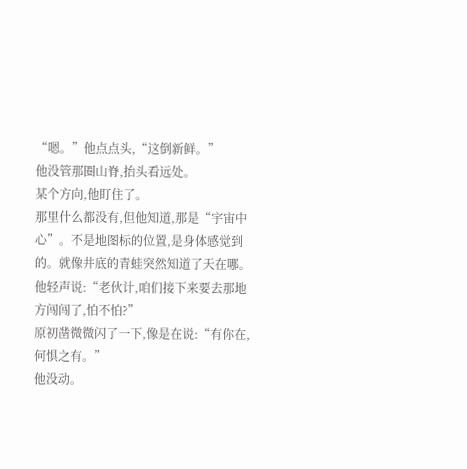“嗯。”他点点头,“这倒新鲜。”
他没管那圈山脊,抬头看远处。
某个方向,他盯住了。
那里什么都没有,但他知道,那是“宇宙中心”。不是地图标的位置,是身体感觉到的。就像井底的青蛙突然知道了天在哪。
他轻声说:“老伙计,咱们接下来要去那地方闯闯了,怕不怕?”
原初凿微微闪了一下,像是在说:“有你在,何惧之有。”
他没动。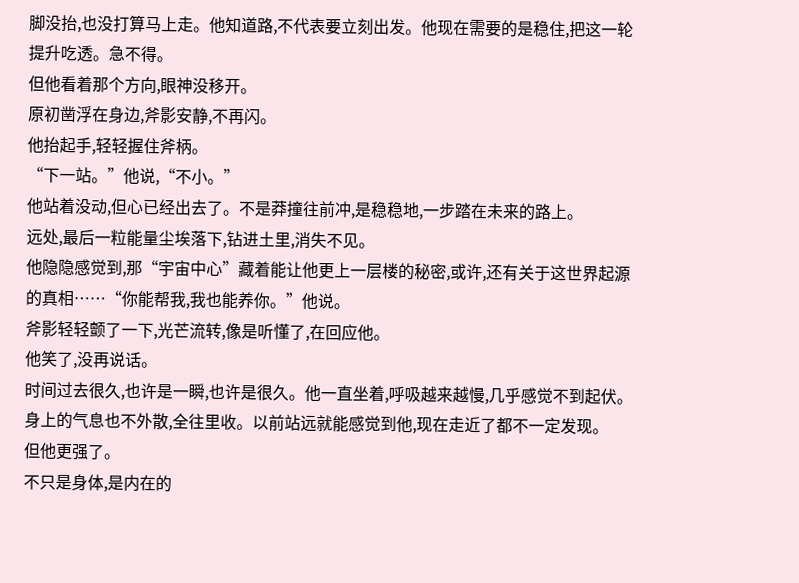脚没抬,也没打算马上走。他知道路,不代表要立刻出发。他现在需要的是稳住,把这一轮提升吃透。急不得。
但他看着那个方向,眼神没移开。
原初凿浮在身边,斧影安静,不再闪。
他抬起手,轻轻握住斧柄。
“下一站。”他说,“不小。”
他站着没动,但心已经出去了。不是莽撞往前冲,是稳稳地,一步踏在未来的路上。
远处,最后一粒能量尘埃落下,钻进土里,消失不见。
他隐隐感觉到,那“宇宙中心”藏着能让他更上一层楼的秘密,或许,还有关于这世界起源的真相……“你能帮我,我也能养你。”他说。
斧影轻轻颤了一下,光芒流转,像是听懂了,在回应他。
他笑了,没再说话。
时间过去很久,也许是一瞬,也许是很久。他一直坐着,呼吸越来越慢,几乎感觉不到起伏。身上的气息也不外散,全往里收。以前站远就能感觉到他,现在走近了都不一定发现。
但他更强了。
不只是身体,是内在的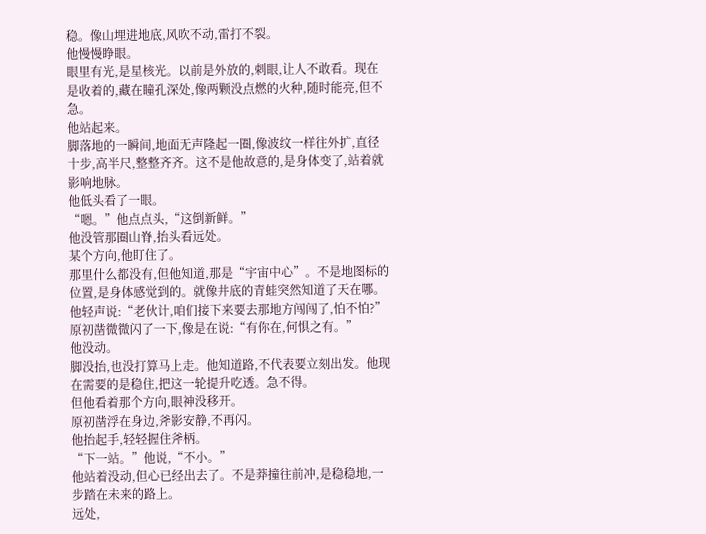稳。像山埋进地底,风吹不动,雷打不裂。
他慢慢睁眼。
眼里有光,是星核光。以前是外放的,刺眼,让人不敢看。现在是收着的,藏在瞳孔深处,像两颗没点燃的火种,随时能亮,但不急。
他站起来。
脚落地的一瞬间,地面无声隆起一圈,像波纹一样往外扩,直径十步,高半尺,整整齐齐。这不是他故意的,是身体变了,站着就影响地脉。
他低头看了一眼。
“嗯。”他点点头,“这倒新鲜。”
他没管那圈山脊,抬头看远处。
某个方向,他盯住了。
那里什么都没有,但他知道,那是“宇宙中心”。不是地图标的位置,是身体感觉到的。就像井底的青蛙突然知道了天在哪。
他轻声说:“老伙计,咱们接下来要去那地方闯闯了,怕不怕?”
原初凿微微闪了一下,像是在说:“有你在,何惧之有。”
他没动。
脚没抬,也没打算马上走。他知道路,不代表要立刻出发。他现在需要的是稳住,把这一轮提升吃透。急不得。
但他看着那个方向,眼神没移开。
原初凿浮在身边,斧影安静,不再闪。
他抬起手,轻轻握住斧柄。
“下一站。”他说,“不小。”
他站着没动,但心已经出去了。不是莽撞往前冲,是稳稳地,一步踏在未来的路上。
远处,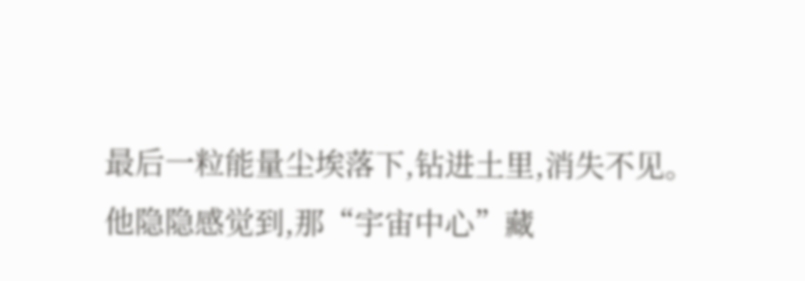最后一粒能量尘埃落下,钻进土里,消失不见。
他隐隐感觉到,那“宇宙中心”藏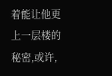着能让他更上一层楼的秘密,或许,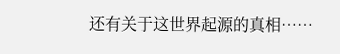还有关于这世界起源的真相……